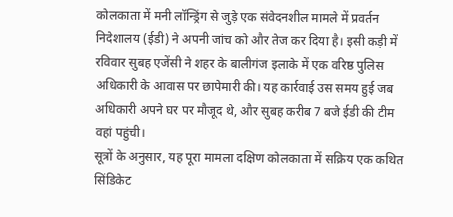कोलकाता में मनी लॉन्ड्रिंग से जुड़े एक संवेदनशील मामले में प्रवर्तन निदेशालय (ईडी) ने अपनी जांच को और तेज कर दिया है। इसी कड़ी में रविवार सुबह एजेंसी ने शहर के बालीगंज इलाके में एक वरिष्ठ पुलिस अधिकारी के आवास पर छापेमारी की। यह कार्रवाई उस समय हुई जब अधिकारी अपने घर पर मौजूद थे, और सुबह करीब 7 बजे ईडी की टीम वहां पहुंची।
सूत्रों के अनुसार, यह पूरा मामला दक्षिण कोलकाता में सक्रिय एक कथित सिंडिकेट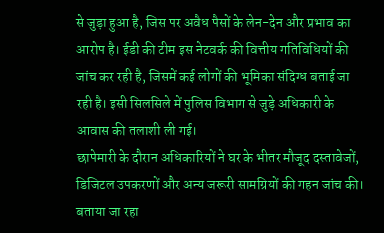से जुड़ा हुआ है, जिस पर अवैध पैसों के लेन-देन और प्रभाव का आरोप है। ईडी की टीम इस नेटवर्क की वित्तीय गतिविधियों की जांच कर रही है, जिसमें कई लोगों की भूमिका संदिग्ध बताई जा रही है। इसी सिलसिले में पुलिस विभाग से जुड़े अधिकारी के आवास की तलाशी ली गई।
छापेमारी के दौरान अधिकारियों ने घर के भीतर मौजूद दस्तावेजों, डिजिटल उपकरणों और अन्य जरूरी सामग्रियों की गहन जांच की। बताया जा रहा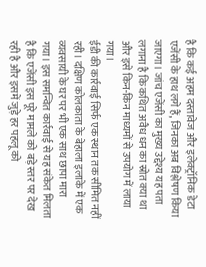है कि कई अहम दस्तावेज और इलेक्ट्रॉनिक डेटा एजेंसी के हाथ लगे हैं, जिनका अब विश्लेषण किया जाएगा। जांच एजेंसी का मुख्य उद्देश्य यह पता लगाना है कि कथित अवैध धन का स्रोत क्या था और इसे किन-किन माध्यमों से उपयोग में लाया गया।
ईडी की कार्रवाई सिर्फ एक स्थान तक सीमित नहीं रही। दक्षिण कोलकाता के बेहाला इलाके में एक व्यवसायी के घर पर भी एक साथ छापा मारा गया। इस समन्वित कार्रवाई से यह संकेत मिलता है कि एजेंसी इस पूरे मामले को बड़े स्तर पर देख रही है और इसमें जुड़े हर पहलू को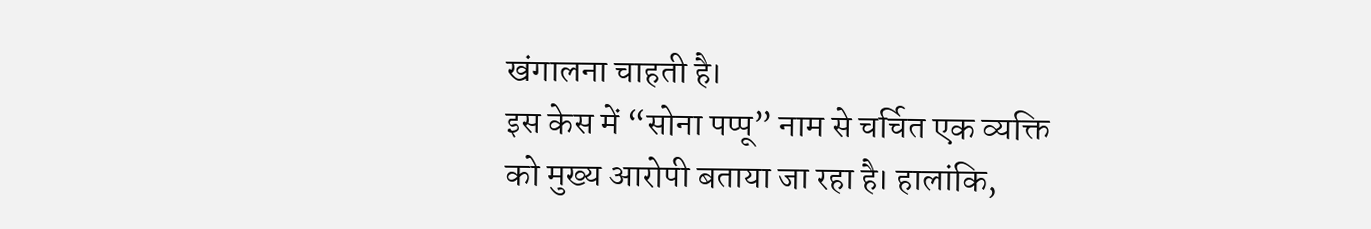खंगालना चाहती है।
इस केस में “सोना पप्पू” नाम से चर्चित एक व्यक्ति को मुख्य आरोपी बताया जा रहा है। हालांकि,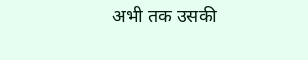अभी तक उसकी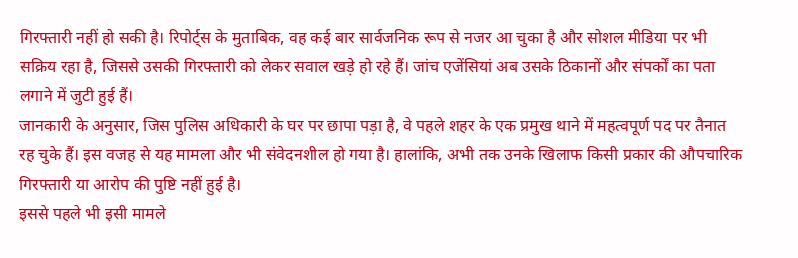गिरफ्तारी नहीं हो सकी है। रिपोर्ट्स के मुताबिक, वह कई बार सार्वजनिक रूप से नजर आ चुका है और सोशल मीडिया पर भी सक्रिय रहा है, जिससे उसकी गिरफ्तारी को लेकर सवाल खड़े हो रहे हैं। जांच एजेंसियां अब उसके ठिकानों और संपर्कों का पता लगाने में जुटी हुई हैं।
जानकारी के अनुसार, जिस पुलिस अधिकारी के घर पर छापा पड़ा है, वे पहले शहर के एक प्रमुख थाने में महत्वपूर्ण पद पर तैनात रह चुके हैं। इस वजह से यह मामला और भी संवेदनशील हो गया है। हालांकि, अभी तक उनके खिलाफ किसी प्रकार की औपचारिक गिरफ्तारी या आरोप की पुष्टि नहीं हुई है।
इससे पहले भी इसी मामले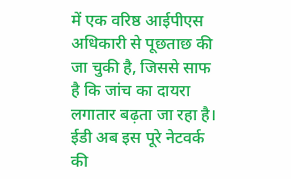में एक वरिष्ठ आईपीएस अधिकारी से पूछताछ की जा चुकी है, जिससे साफ है कि जांच का दायरा लगातार बढ़ता जा रहा है। ईडी अब इस पूरे नेटवर्क की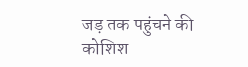जड़ तक पहुंचने की कोशिश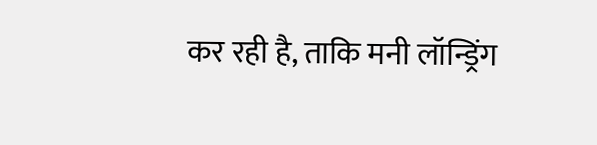कर रही है, ताकि मनी लॉन्ड्रिंग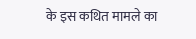के इस कथित मामले का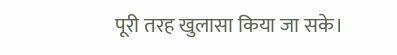पूरी तरह खुलासा किया जा सके।